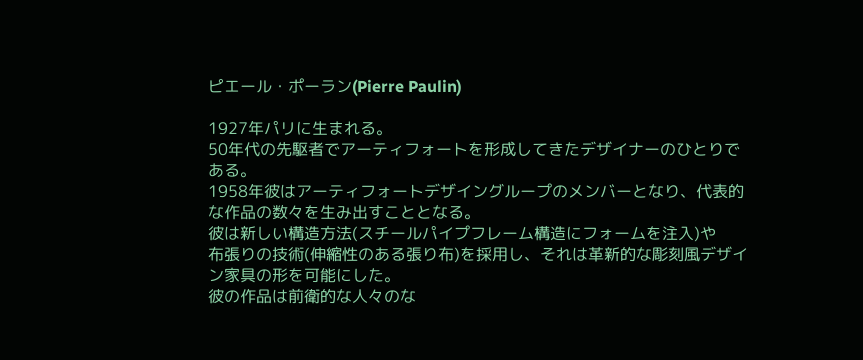ピエール・ポーラン(Pierre Paulin)

1927年パリに生まれる。
50年代の先駆者でアーティフォートを形成してきたデザイナーのひとりである。
1958年彼はアーティフォートデザイングループのメンバーとなり、代表的な作品の数々を生み出すこととなる。
彼は新しい構造方法(スチールパイプフレーム構造にフォームを注入)や
布張りの技術(伸縮性のある張り布)を採用し、それは革新的な彫刻風デザイン家具の形を可能にした。
彼の作品は前衛的な人々のな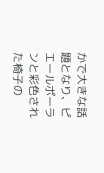かで大きな話題となり、ピエールポーランと彩色された椅子の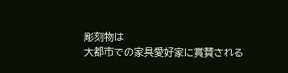彫刻物は
大都市での家具愛好家に賞賛される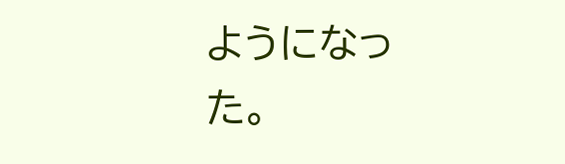ようになった。